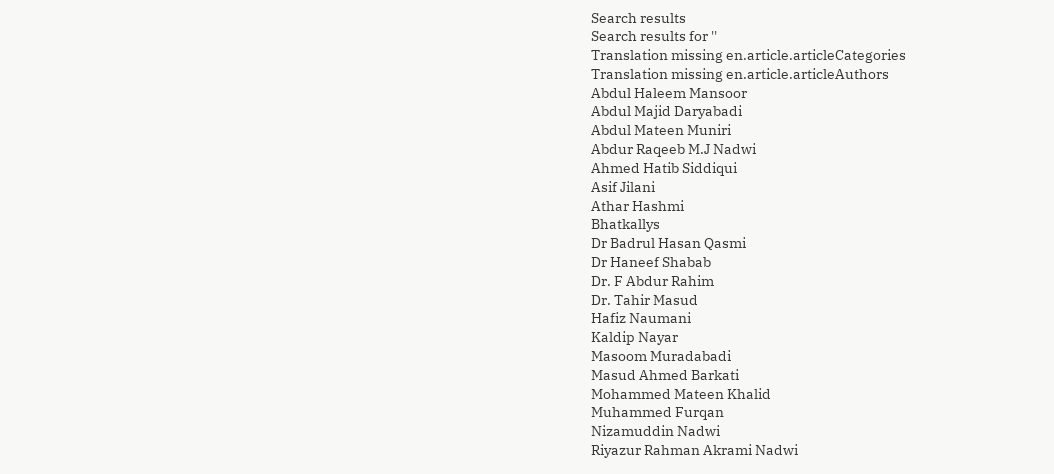Search results
Search results for ''
Translation missing en.article.articleCategories
Translation missing en.article.articleAuthors
Abdul Haleem Mansoor
Abdul Majid Daryabadi
Abdul Mateen Muniri
Abdur Raqeeb M.J Nadwi
Ahmed Hatib Siddiqui
Asif Jilani
Athar Hashmi
Bhatkallys
Dr Badrul Hasan Qasmi
Dr Haneef Shabab
Dr. F Abdur Rahim
Dr. Tahir Masud
Hafiz Naumani
Kaldip Nayar
Masoom Muradabadi
Masud Ahmed Barkati
Mohammed Mateen Khalid
Muhammed Furqan
Nizamuddin Nadwi
Riyazur Rahman Akrami Nadwi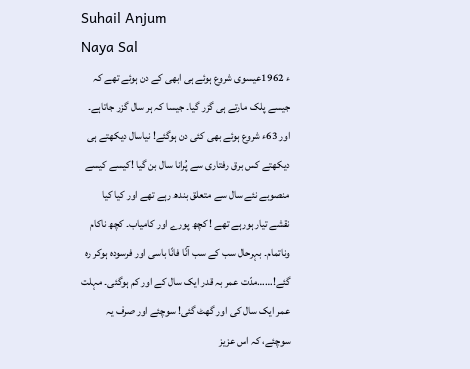Suhail Anjum
Naya Sal
ء 1962عیسوی شروع ہوئے ہی ابھی کے دن ہوئے تھے کہ جیسے پلک مارتے ہی گزر گیا۔ جیسا کہ ہر سال گزر جاتاہے۔ اور 63ء شروع ہوئے بھی کئی دن ہوگئے! نیاسال دیکھتے ہی دیکھتے کس برق رفتاری سے پُرانا سال بن گیا !کیسے کیسے منصوبے نئے سال سے متعلق بندھ رہے تھے اور کیا کیا نقشے تیار ہورہے تھے ! کچھ پورے اور کامیاب۔ کچھ ناکام وناتمام۔ بہرحال سب کے سب آنًا فانًا باسی اور فرسودہ ہوکر رہ گئے!……مدّت عمر بہ قدر ایک سال کے اور کم ہوگئی۔ مہلت عمر ایک سال کی اور گھٹ گئی! سوچئے اور صرف یہ سوچئے، کہ اس عزیز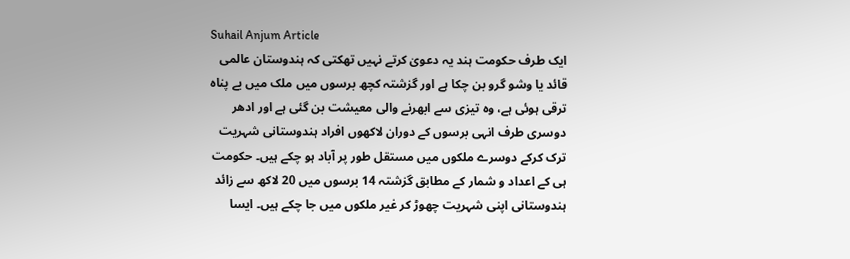Suhail Anjum Article
ایک طرف حکومت ہند یہ دعویٰ کرتے نہیں تھکتی کہ ہندوستان عالمی قائد یا وشو گرو بن چکا ہے اور گزشتہ کچھ برسوں میں ملک میں بے پناہ ترقی ہوئی ہے، وہ تیزی سے ابھرنے والی معیشت بن گئی ہے اور ادھر دوسری طرف انہی برسوں کے دوران لاکھوں افراد ہندوستانی شہریت ترک کرکے دوسرے ملکوں میں مستقل طور پر آباد ہو چکے ہیں۔ حکومت ہی کے اعداد و شمار کے مطابق گزشتہ 14 برسوں میں 20 لاکھ سے زائد ہندوستانی اپنی شہریت چھوڑ کر غیر ملکوں میں جا چکے ہیں۔ ایسا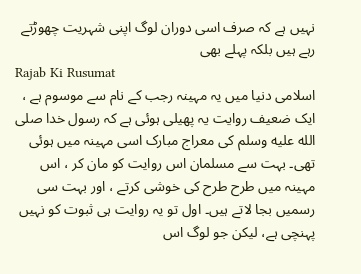نہیں ہے کہ صرف اسی دوران لوگ اپنی شہریت چھوڑتے رہے ہیں بلکہ پہلے بھی
Rajab Ki Rusumat
اسلامی دنیا میں یہ مہینہ رجب کے نام سے موسوم ہے ، ایک ضعیف روایت یہ پھیلی ہوئی ہے کہ رسول خدا صلى الله عليه وسلم کی معراج مبارک اسی مہینہ میں ہوئی تھی۔ بہت سے مسلمان اس روایت کو مان کر ، اس مہینہ میں طرح طرح کی خوشی کرتے ، اور بہت سی رسمیں بجا لاتے ہیں۔ اول تو یہ روایت ہی ثبوت کو نہیں پہنچی ہے، لیکن جو لوگ اس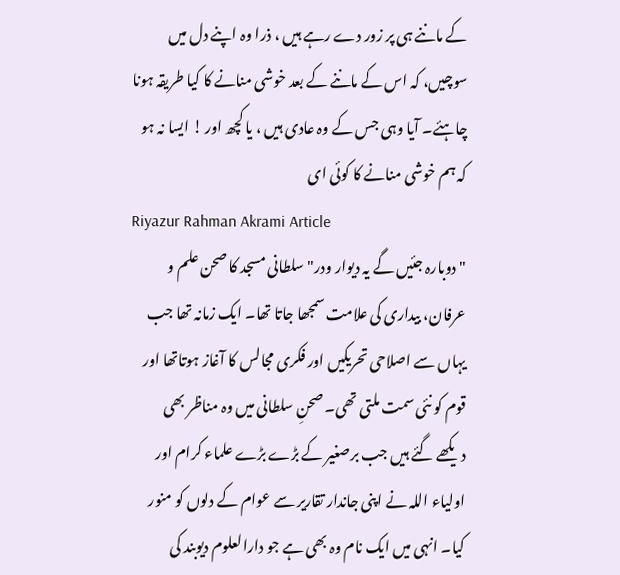کے ماننے ہی پر زور دے رہے ہیں ، ذرا وہ اپنے دل میں سوچیں، کہ اس کے ماننے کے بعد خوشی منانے کا کیا طریقہ ہونا چاہئے۔ آیا وہی جس کے وہ عادی ہیں ، یا کچھ اور ! ایسا نہ ہو کہ ہم خوشی منانے کا کوئی ای
Riyazur Rahman Akrami Article
"دوبارہ جئیں گے یہ دیوار ودر" سلطانی مسجد کا صحن علم و عرفان، بیداری کی علامت سمجھا جاتا تھا۔ ایک زمانہ تھا جب یہاں سے اصلاحی تحریکیں اور فکری مجالس کا آغاز ہوتاتھا اور قوم کو نئی سمت ملتی تھی۔ صحنِ سلطانی میں وہ مناظر بھی دیکھے گئے ہیں جب برصغیر کے بڑے بڑے علماء کرام اور اولیاء اللہ نے اپنی جاندار تقاریر سے عوام کے دلوں کو منور کیا۔ انہی میں ایک نام وہ بھی ہے جو دارالعلوم دیوبند کی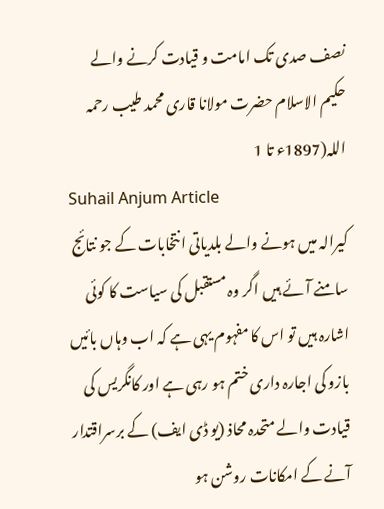نصف صدی تک امامت و قیادت کرنے والے حکیم الاسلام حضرت مولانا قاری محمد طیب رحمہ اللہ(1897ء تا 1
Suhail Anjum Article
کیرالہ میں ہونے والے بلدیاتی انتخابات کے جو نتائج سامنے آئے ہیں اگر وہ مستقبل کی سیاست کا کوئی اشارہ ہیں تو اس کا مفہوم یہی ہے کہ اب وہاں بائیں بازو کی اجارہ داری ختم ہو رہی ہے اور کانگریس کی قیادت والے متحدہ محاذ (یو ڈی ایف) کے برسراقتدار آنے کے امکانات روشن ہو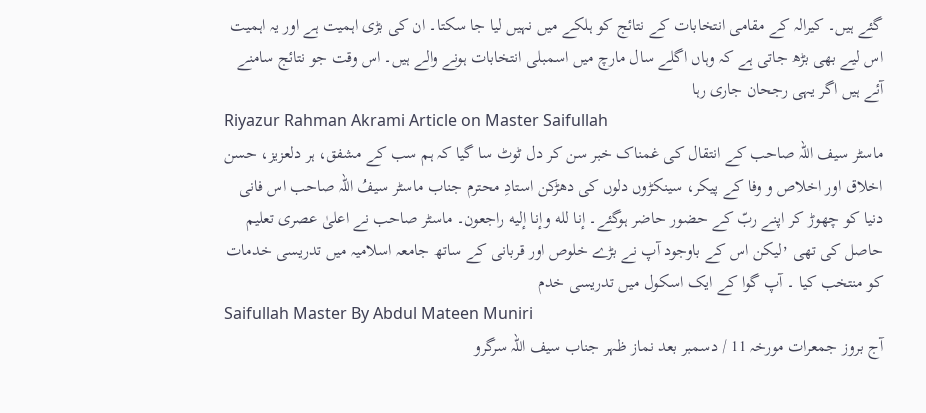گئے ہیں۔ کیرالہ کے مقامی انتخابات کے نتائج کو ہلکے میں نہیں لیا جا سکتا۔ ان کی بڑی اہمیت ہے اور یہ اہمیت اس لیے بھی بڑھ جاتی ہے کہ وہاں اگلے سال مارچ میں اسمبلی انتخابات ہونے والے ہیں۔ اس وقت جو نتائج سامنے آئے ہیں اگر یہی رجحان جاری رہا
Riyazur Rahman Akrami Article on Master Saifullah
ماسٹر سیف اللہ صاحب کے انتقال کی غمناک خبر سن کر دل ٹوٹ سا گیا کہ ہم سب کے مشفق، ہر دلعزیز، حسن اخلاق اور اخلاص و وفا کے پیکر، سینکڑوں دلوں کی دھڑکن استادِ محترم جناب ماسٹر سیفُ اللہ صاحب اس فانی دنیا کو چھوڑ کر اپنے ربّ کے حضور حاضر ہوگئے۔ إنا لله وإنا إليه راجعون۔ ماسٹر صاحب نے اعلیٰ عصری تعلیم حاصل کی تھی ٬لیکن اس کے باوجود آپ نے بڑے خلوص اور قربانی کے ساتھ جامعہ اسلامیہ میں تدریسی خدمات کو منتخب کیا ۔ آپ گوا کے ایک اسکول میں تدریسی خدم
Saifullah Master By Abdul Mateen Muniri
آج بروز جمعرات مورخہ 11 / دسمبر بعد نماز ظہر جناب سیف اللہ سرگرو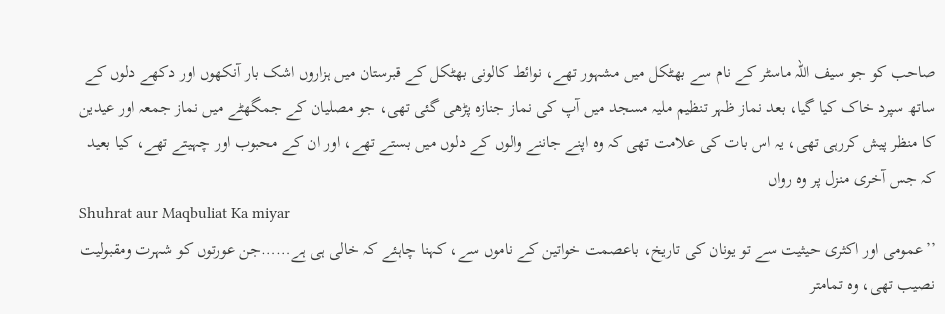صاحب کو جو سیف اللہ ماسٹر کے نام سے بھٹکل میں مشہور تھے، نوائط کالونی بھٹکل کے قبرستان میں ہزاروں اشک بار آنکھوں اور دکھے دلوں کے ساتھ سپرد خاک کیا گیا، بعد نماز ظہر تنظیم ملیہ مسجد میں آپ کی نماز جنازہ پڑھی گئی تھی، جو مصلیان کے جمگھٹے میں نماز جمعہ اور عیدین کا منظر پیش کررہی تھی، یہ اس بات کی علامت تھی کہ وہ اپنے جاننے والوں کے دلوں میں بستے تھے، اور ان کے محبوب اور چہیتے تھے، کیا بعید کہ جس آخری منزل پر وہ رواں
Shuhrat aur Maqbuliat Ka miyar
’’عمومی اور اکثری حیثیت سے تو یونان کی تاریخ، باعصمت خواتین کے ناموں سے، کہنا چاہئے کہ خالی ہی ہے……جن عورتوں کو شہرت ومقبولیت نصیب تھی، وہ تمامتر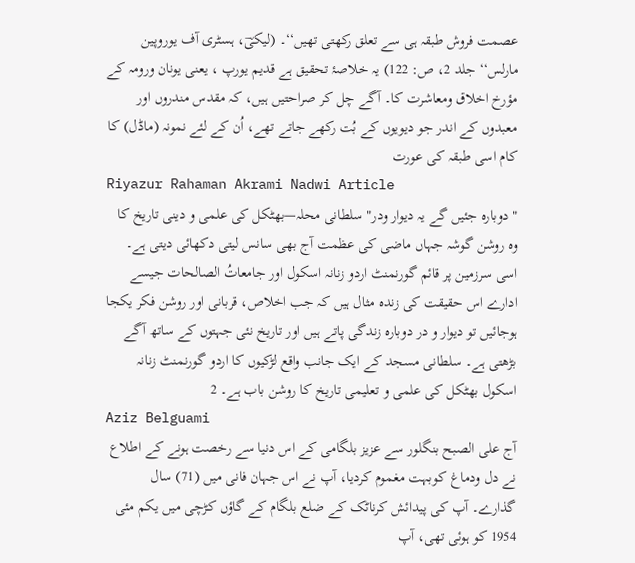عصمت فروش طبقہ ہی سے تعلق رکھتی تھیں‘‘۔ (لیکیؔ، ہسٹری آف یوروپین مارلس‘‘ جلد 2، ص: 122) یہ خلاصۂ تحقیق ہے قدیم یورپ ، یعنی یونان ورومہ کے مؤرخ اخلاق ومعاشرت کا۔ آگے چل کر صراحتیں ہیں، کہ مقدس مندروں اور معبدوں کے اندر جو دیویوں کے بُت رکھے جاتے تھے، اُن کے لئے نمونہ (ماڈل) کا کام اسی طبقہ کی عورت
Riyazur Rahaman Akrami Nadwi Article
"دوبارہ جئیں گے یہ دیوار ودر" سلطانی محلہ—بھٹکل کی علمی و دینی تاریخ کا وہ روشن گوشہ جہاں ماضی کی عظمت آج بھی سانس لیتی دکھائی دیتی ہے۔ اسی سرزمین پر قائم گورنمنٹ اردو زنانہ اسکول اور جامعاتُ الصالحات جیسے ادارے اس حقیقت کی زندہ مثال ہیں کہ جب اخلاص، قربانی اور روشن فکر یکجا ہوجائیں تو دیوار و در دوبارہ زندگی پاتے ہیں اور تاریخ نئی جہتوں کے ساتھ آگے بڑھتی ہے۔ سلطانی مسجد کے ایک جانب واقع لڑکیوں کا اردو گورنمنٹ زنانہ اسکول بھٹکل کی علمی و تعلیمی تاریخ کا روشن باب ہے۔ 2
Aziz Belguami
آج علی الصبح بنگلور سے عزیز بلگامی کے اس دنیا سے رخصت ہونے کے اطلاع نے دل ودماغ کوبہت مغموم کردیا، آپ نے اس جہان فانی میں (71) سال گذارے۔ آپ کی پیدائش کرناٹک کے ضلع بلگام کے گاؤں کڑچی میں یکم مئی 1954 کو ہوئی تھی، آپ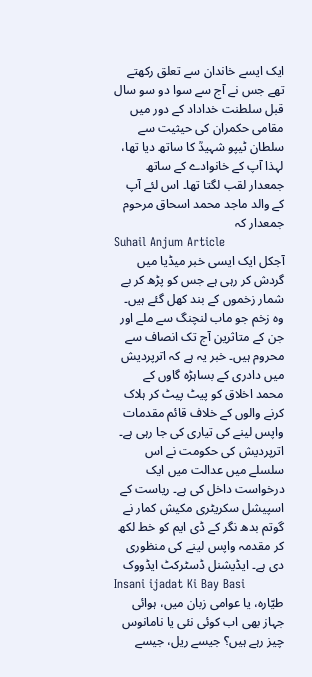ایک ایسے خاندان سے تعلق رکھتے تھے جس نے آج سے سوا دو سو سال قبل سلطنت خداداد کے دور میں مقامی حکمران کی حیثیت سے سلطان ٹیپو شہیدؒ کا ساتھ دیا تھا، لہذا آپ کے خانوادے کے ساتھ جمعدار لقب لگتا تھا۔ اس لئے آپ کے والد ماجد محمد اسحاق مرحوم جمعدار کہ
Suhail Anjum Article
آجکل ایک ایسی خبر میڈیا میں گردش کر رہی ہے جس کو پڑھ کر بے شمار زخموں کے بند کھل گئے ہیں۔ وہ زخم جو ماب لنچنگ سے ملے اور جن کے متاثرین آج تک انصاف سے محروم ہیں۔ خبر یہ ہے کہ اترپردیش میں دادری کے بساہڑہ گاوں کے محمد اخلاق کو پیٹ پیٹ کر ہلاک کرنے والوں کے خلاف قائم مقدمات واپس لینے کی تیاری کی جا رہی ہے۔ اترپردیش کی حکومت نے اس سلسلے میں عدالت میں ایک درخواست داخل کی ہے۔ ریاست کے اسپیشل سکریٹری مکیش کمار نے گوتم بدھ نگر کے ڈی ایم کو خط لکھ کر مقدمہ واپس لینے کی منظوری دی ہے۔ ایڈیشنل ڈسٹرکٹ ایڈووک
Insani ijadat Ki Bay Basi
طیّارہ، یا عوامی زبان میں، ہوائی جہاز بھی اب کوئی نئی یا نامانوس چیز رہے ہیں؟ جیسے ریل، جیسے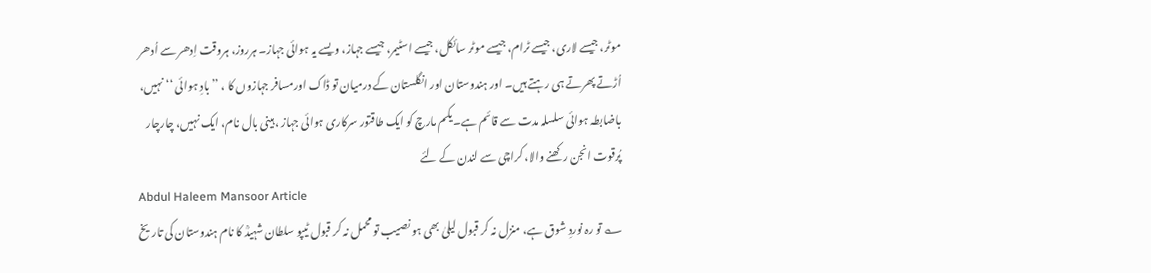موٹر، جیسے لاری، جیسے ٹرام، جیسے موٹر سائکل، جیسے اسٹیمر، جیسے جہاز، ویسے یہ ہوائی جہاز۔ ہرروز، ہروقت اِدھر سے اُدھر اُڑتے پھرتے ہی رہتے ہیں۔ اور ہندوستان اور انگلستان کے درمیان تو ڈاک اورمسافر جہازوں کا ، ’’بادِ ہوائی ‘‘ نہیں، باضابطہ ہوائی سلسلہ مدت سے قائم ہے۔ یکم مارچ کو ایک طاقتور سرکاری ہوائی جہاز ، ہینی بال نام، ایک نہیں، چارچار پُرقوت انجن رکھنے والا، کراچی سے لندن کے لئے
Abdul Haleem Mansoor Article
؎ تو رہ نوردِ شوق ہے، منزل نہ کر قبول لیلیٰ بھی ہو نصیب تو محمل نہ کر قبول ٹیپو سلطان شہیدؒ کا نام ہندوستان کی تاریخ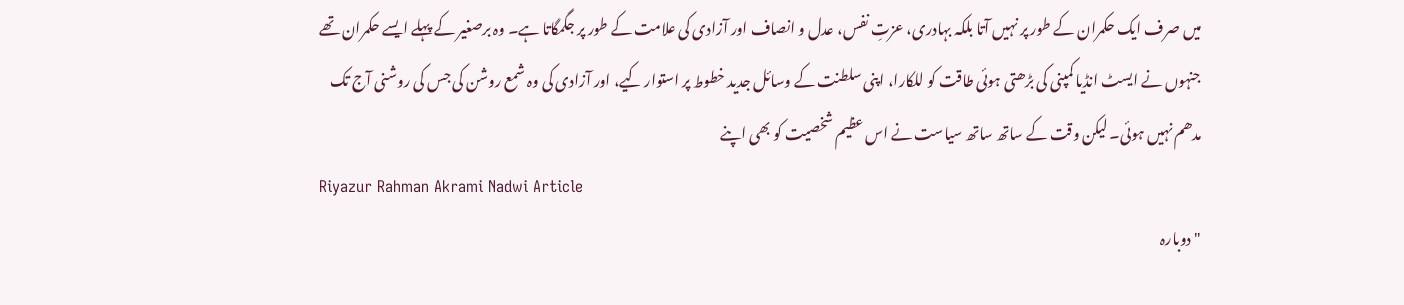میں صرف ایک حکمران کے طور پر نہیں آتا بلکہ بہادری، عزتِ نفس، عدل و انصاف اور آزادی کی علامت کے طور پر جگمگاتا ہے۔ وہ برصغیر کے پہلے ایسے حکمران تھے جنہوں نے ایسٹ انڈیا کمپنی کی بڑھتی ہوئی طاقت کو للکارا، اپنی سلطنت کے وسائل جدید خطوط پر استوار کیے، اور آزادی کی وہ شمع روشن کی جس کی روشنی آج تک مدھم نہیں ہوئی۔ لیکن وقت کے ساتھ ساتھ سیاست نے اس عظیم شخصیت کو بھی اپنے
Riyazur Rahman Akrami Nadwi Article
"دوبارہ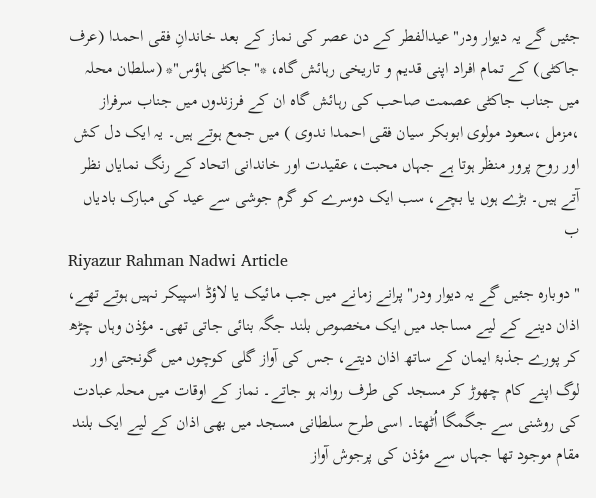جئیں گے یہ دیوار ودر" عیدالفطر کے دن عصر کی نماز کے بعد خاندانِ فقی احمدا (عرف جاکٹی) کے تمام افراد اپنی قدیم و تاریخی رہائش گاہ، *"جاکٹی ہاؤس"* (سلطان محلہ میں جناب جاکٹی عصمت صاحب کی رہائش گاہ ان کے فرزندوں میں جناب سرفراز ،مزمل ،سعود مولوی ابوبکر سیان فقی احمدا ندوی ) میں جمع ہوتے ہیں۔ یہ ایک دل کش اور روح پرور منظر ہوتا ہے جہاں محبت، عقیدت اور خاندانی اتحاد کے رنگ نمایاں نظر آتے ہیں۔ بڑے ہوں یا بچے، سب ایک دوسرے کو گرم جوشی سے عید کی مبارک بادیاں ب
Riyazur Rahman Nadwi Article
"دوبارہ جئیں گے یہ دیوار ودر" پرانے زمانے میں جب مائیک یا لاؤڈ اسپیکر نہیں ہوتے تھے، اذان دینے کے لیے مساجد میں ایک مخصوص بلند جگہ بنائی جاتی تھی۔ مؤذن وہاں چڑھ کر پورے جذبۂ ایمان کے ساتھ اذان دیتے، جس کی آواز گلی کوچوں میں گونجتی اور لوگ اپنے کام چھوڑ کر مسجد کی طرف روانہ ہو جاتے۔ نماز کے اوقات میں محلہ عبادت کی روشنی سے جگمگا اُٹھتا۔ اسی طرح سلطانی مسجد میں بھی اذان کے لیے ایک بلند مقام موجود تھا جہاں سے مؤذن کی پرجوش آواز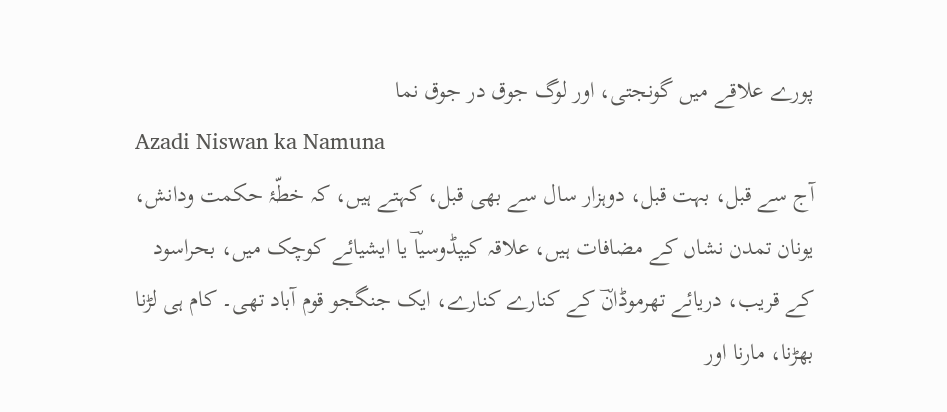پورے علاقے میں گونجتی، اور لوگ جوق در جوق نما
Azadi Niswan ka Namuna
آج سے قبل، بہت قبل، دوہزار سال سے بھی قبل، کہتے ہیں، کہ خطّۂ حکمت ودانش، یونان تمدن نشاں کے مضافات ہیں، علاقہ کیپڈوسیاؔ یا ایشیائے کوچک میں، بحراسود کے قریب، دریائے تھرموڈانؔ کے کنارے کنارے، ایک جنگجو قوم آباد تھی۔ کام ہی لڑنا بھڑنا، مارنا اور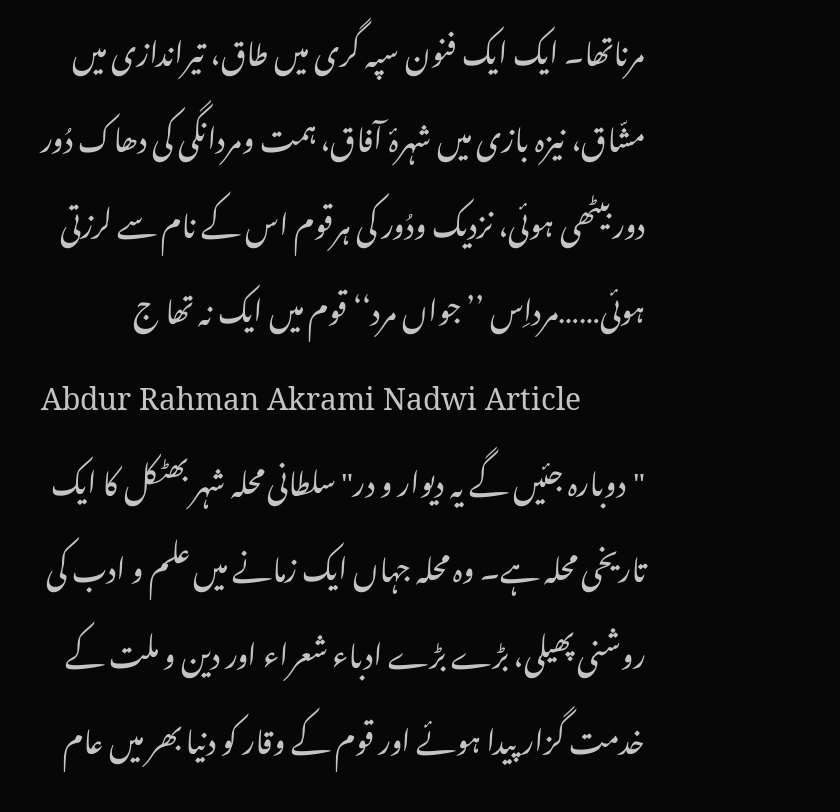مرناتھا۔ ایک ایک فنون سپہ گری میں طاق، تیراندازی میں مشّاق، نیزہ بازی میں شہرۂ آفاق، ہمت ومردانگی کی دھاک دُور دور بیٹھی ہوئی، نزدیک ودُور کی ہرقوم اس کے نام سے لرزتی ہوئی……مرداِس ’’جواں مرد‘‘ قوم میں ایک نہ تھا ج
Abdur Rahman Akrami Nadwi Article
"دوبارہ جئیں گے یہ دیوار و در" سلطانی محلہ شہر بھٹکل کا ایک تاریخی محلہ ہے۔ وہ محلہ جہاں ایک زمانے میں علم و ادب کی روشنی پھیلی، بڑے بڑے ادباء شعراء اور دین و ملت کے خدمت گزار پیدا ہوئے اور قوم کے وقار کو دنیا بھر میں عام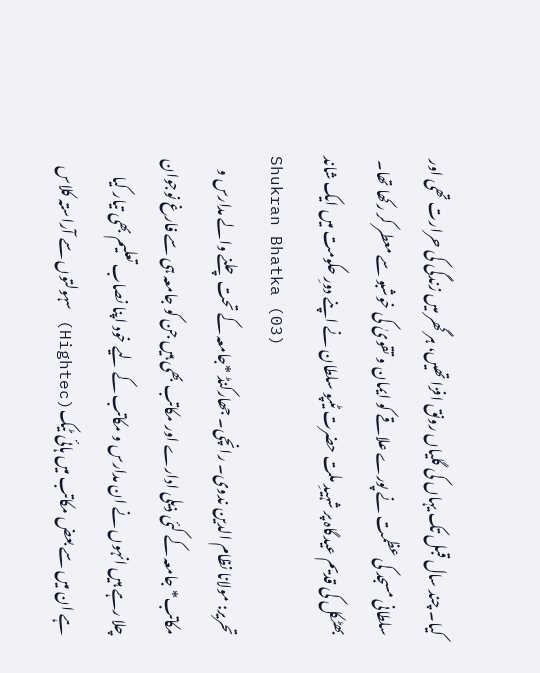کیا۔ چند سال قبل تک یہاں کی گلیاں رونق افزا تھیں، ہر گھر میں زندگی کی حرارت تھی اور سلطانی مسجد کی عظمت نے پورے علاقے کو ایمان و تقویٰ کی خوشبو سے معطر کر رکھا تھا۔ بھٹکل کی قدیم عیدگاہ پر شہیدِ ملت حضرت ٹیپو سلطان نے اپنے دورِ حکومت میں ایک شاند
Shukran Bhatka (03)
تحریر: مولانا نظام الدین ندوی۔ رانچی۔ جھارکنڈ *جامعہ کے تحت چلنے والے مدارس و مکاتب* جامعہ کے کئی ذیلی ادارے اور مکاتب بھی ہیں جن کو جامعہ ہی سے فارغ نوجوان چلا رہے ہیں انہوں نے ان مدارس و مکاتب کے لیے خود اپنا نصاب تعلیم بھی تیار کیا ہے ان میں سے بعض مکاتب میں ہائی ٹیک(Hightec) سہولتوں سے آراستہ کلاس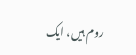روم ہیں، ایک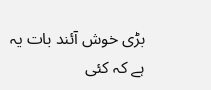بڑی خوش آئند بات یہ ہے کہ کئی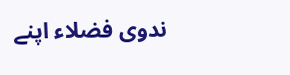ندوی فضلاء اپنے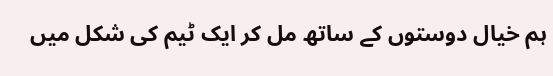ہم خیال دوستوں کے ساتھ مل کر ایک ٹیم کی شکل میں